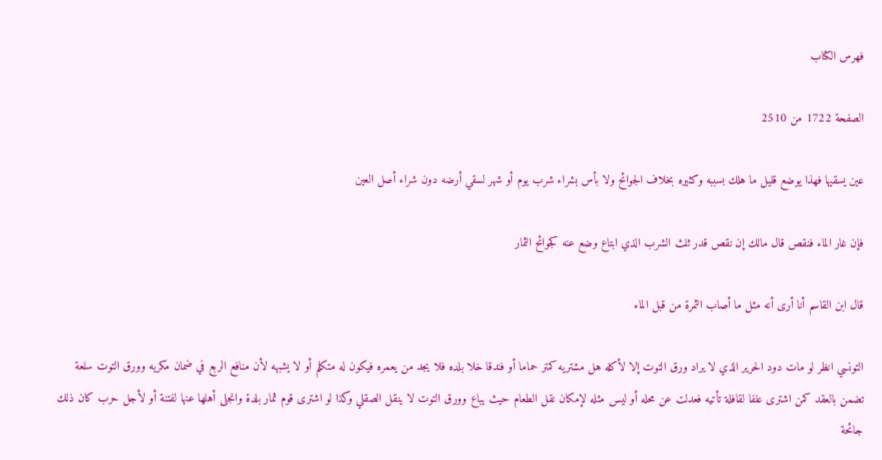فهرس الكتاب

الصفحة 1722 من 2510

عين يسقيها فهذا يوضع قليل ما هلك بسببه وكثيره بخلاف الجوائح ولا بأس بشراء شرب يوم أو شهر لسقي أرضه دون شراء أصل العين

فإن غار الماء فنقص قال مالك إن نقص قدر ثلث الشرب الذي ابتاع وضع عنه كجوائح الثمار

قال ابن القاسم أنا أرى أنه مثل ما أصاب الثمرة من قبل الماء

التونسي انظر لو مات دود الحرير الذي لا يراد ورق التوت إلا لأكله هل مشتريه كمتر حماما أو فندقا خلا بلده فلا يجد من يعمره فيكون له متكلم أو لا يشبهه لأن منافع الربع في ضمان مكريه وورق التوت سلعة تضمن بالعقد كمن اشترى علفا لقافلة تأتيه فعدلت عن محله أو ليس مثله لإمكان نقل الطعام حيث يباع وورق التوت لا ينقل الصقلي وكذا لو اشترى قوم ثمار بلدة وانجلى أهلها عنها لفتنة أو لأجل حرب كان ذلك جائحة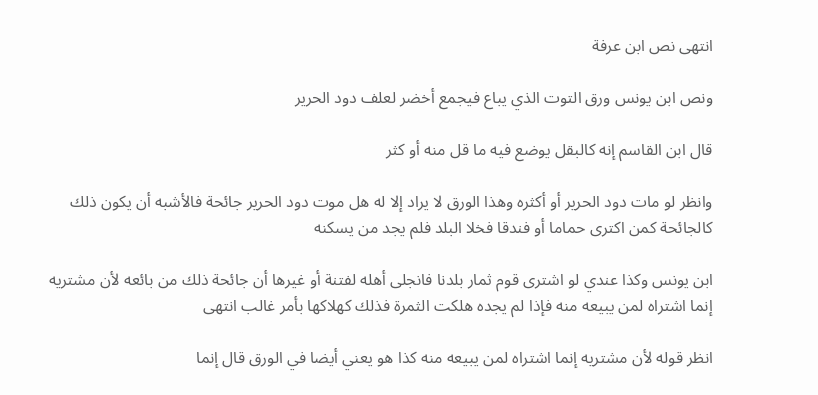انتهى نص ابن عرفة

ونص ابن يونس ورق التوت الذي يباع فيجمع أخضر لعلف دود الحرير

قال ابن القاسم إنه كالبقل يوضع فيه ما قل منه أو كثر

وانظر لو مات دود الحرير أو أكثره وهذا الورق لا يراد إلا له هل موت دود الحرير جائحة فالأشبه أن يكون ذلك كالجائحة كمن اكترى حماما أو فندقا فخلا البلد فلم يجد من يسكنه

ابن يونس وكذا عندي لو اشترى قوم ثمار بلدنا فانجلى أهله لفتنة أو غيرها أن جائحة ذلك من بائعه لأن مشتريه إنما اشتراه لمن يبيعه منه فإذا لم يجده هلكت الثمرة فذلك كهلاكها بأمر غالب انتهى

انظر قوله لأن مشتريه إنما اشتراه لمن يبيعه منه كذا هو يعني أيضا في الورق قال إنما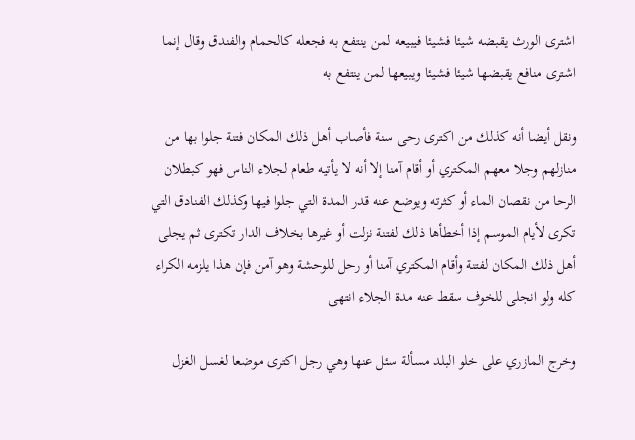اشترى الورث يقبضه شيئا فشيئا فيبيعه لمن ينتفع به فجعله كالحمام والفندق وقال إنما اشترى منافع يقبضها شيئا فشيئا ويبيعها لمن ينتفع به

ونقل أيضا أنه كذلك من اكترى رحى سنة فأصاب أهل ذلك المكان فتنة جلوا بها من منازلهم وجلا معهم المكتري أو أقام آمنا إلا أنه لا يأتيه طعام لجلاء الناس فهو كبطلان الرحا من نقصان الماء أو كثرته ويوضع عنه قدر المدة التي جلوا فيها وكذلك الفنادق التي تكرى لأيام الموسم إذا أخطأها ذلك لفتنة نزلت أو غيرها بخلاف الدار تكترى ثم يجلى أهل ذلك المكان لفتنة وأقام المكتري آمنا أو رحل للوحشة وهو آمن فإن هذا يلزمه الكراء كله ولو انجلى للخوف سقط عنه مدة الجلاء انتهى

وخرج المازري على خلو البلد مسألة سئل عنها وهي رجل اكترى موضعا لغسل الغزل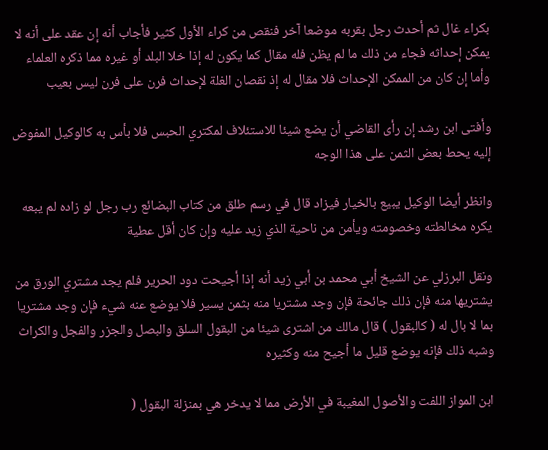بكراء غال ثم أحدث رجل بقربه موضعا آخر فنقص من كراء الأول كثير فأجاب أنه إن عقد على أنه لا يمكن إحداثه فجاء من ذلك ما لم يظن فله مقال كما يكون له إذا خلا البلد أو غيره مما ذكره العلماء وأما إن كان من الممكن الإحداث فلا مقال له إذ نقصان الغلة لإحداث فرن على فرن ليس بعيب

وأفتى ابن رشد إن رأى القاضي أن يضع شيئا للاستئلاف لمكتري الحبس فلا بأس به كالوكيل المفوض إليه يحط بعض الثمن على هذا الوجه

وانظر أيضا الوكيل يبيع بالخيار فيزاد قال في رسم طلق من كتاب البضائع رب رجل لو زاده لم يبعه يكره مخالطته وخصومته ويأمن من ناحية الذي زيد عليه وإن كان أقل عطية

ونقل البرزلي عن الشيخ أبي محمد بن أبي زيد أنه إذا أجيحت دود الحرير فلم يجد مشتري الورق من يشتريها منه فإن ذلك جائحة فإن وجد مشتريا منه بثمن يسير فلا يوضع عنه شيء فإن وجد مشتريا بما لا بال له ( كالبقول ) قال مالك من اشترى شيئا من البقول السلق والبصل والجزر والفجل والكراث وشبه ذلك فإنه يوضع قليل ما أجيح منه وكثيره

ابن المواز اللفت والأصول المغيبة في الأرض مما لا يدخر هي بمنزلة البقول (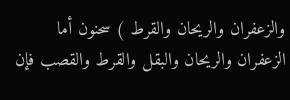والزعفران والريحان والقرط ) سحنون أما الزعفران والريحان والبقل والقرط والقصب فإن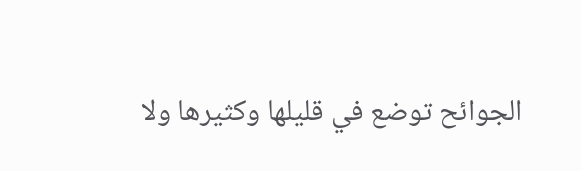الجوائح توضع في قليلها وكثيرها ولا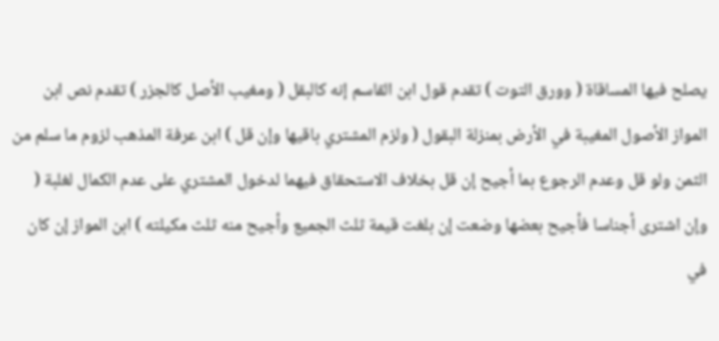يصلح فيها المساقاة ( وورق التوت ) تقدم قول ابن القاسم إنه كالبقل ( ومغيب الأصل كالجزر ) تقدم نص ابن المواز الأصول المغيبة في الأرض بمنزلة البقول ( ولزم المشتري باقيها وإن قل ) ابن عرفة المذهب لزوم ما سلم من الثمن ولو قل وعدم الرجوع بما أجيح إن قل بخلاف الاستحقاق فيهما لدخول المشتري على عدم الكمال لغلبة ( وإن اشترى أجناسا فأجيح بعضها وضعت إن بلغت قيمة ثلث الجميع وأجيح منه ثلث مكيلته ) ابن المواز إن كان في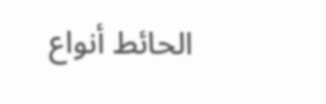الحائط أنواع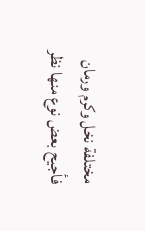مختلفة نخل وكرم ورمان فأجيح بعض نوع منها نظر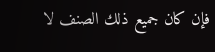فإن كان جميع ذلك الصنف لا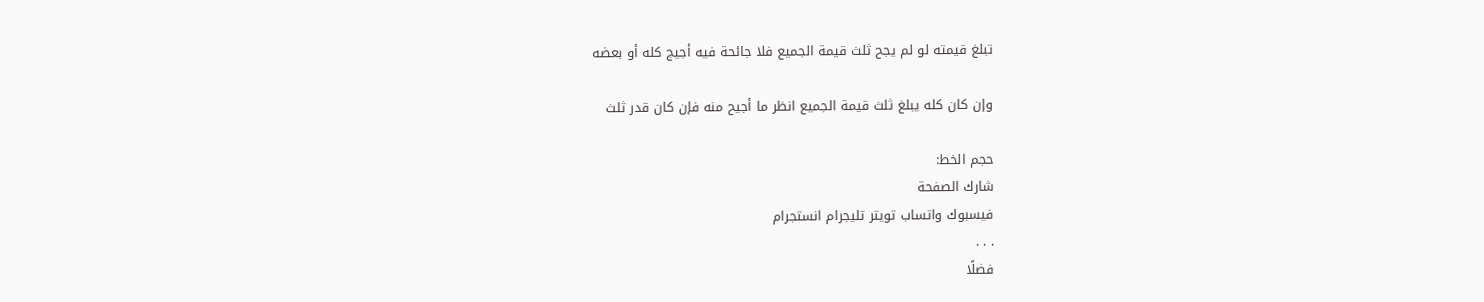تبلغ قيمته لو لم يجح ثلث قيمة الجميع فلا جائحة فيه أجيج كله أو بعضه

وإن كان كله يبلغ ثلث قيمة الجميع انظر ما أجيح منه فإن كان قدر ثلث

حجم الخط:
شارك الصفحة
فيسبوك واتساب تويتر تليجرام انستجرام
. . .
فضلًا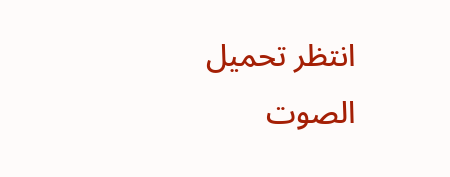انتظر تحميل الصوت